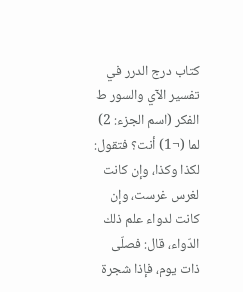كتاب درج الدرر في تفسير الآي والسور ط الفكر (اسم الجزء: 2)
لما (¬1) أنت؟ فتقول: لكذا وكذا، وإن كانت لغرس غرست، وإن كانت لدواء علم ذلك الدّواء، قال: فصلّى ذات يوم، فإذا شجرة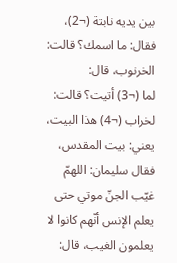بين يديه نابتة (¬2)، فقال: ما اسمك؟ قالت: الخرنوب، قال:
لما (¬3) أتيت؟ قالت: لخراب (¬4) هذا البيت، يعني: بيت المقدس، فقال سليمان: اللهمّ غيّب الجنّ موتي حتى يعلم الإنس أنّهم كانوا لا يعلمون الغيب، قال: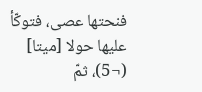فنحتها عصى، فتوكّأ عليها حولا [ميتا] (¬5)، ثمّ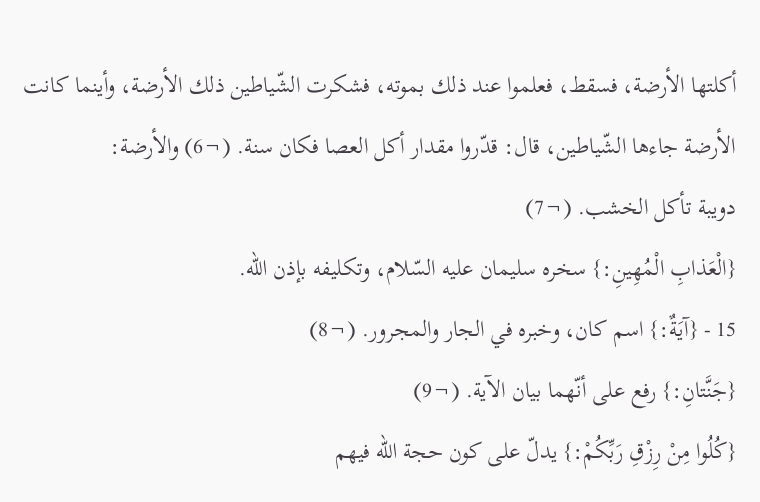أكلتها الأرضة، فسقط، فعلموا عند ذلك بموته، فشكرت الشّياطين ذلك الأرضة، وأينما كانت الأرضة جاءها الشّياطين، قال: قدّروا مقدار أكل العصا فكان سنة. (¬6) والأرضة:
دويبة تأكل الخشب. (¬7)
{الْعَذابِ الْمُهِينِ:} سخره سليمان عليه السّلام، وتكليفه بإذن الله.
15 - {آيَةٌ:} اسم كان، وخبره في الجار والمجرور. (¬8)
{جَنَّتانِ:} رفع على أنّهما بيان الآية. (¬9)
{كُلُوا مِنْ رِزْقِ رَبِّكُمْ:} يدلّ على كون حجة الله فيهم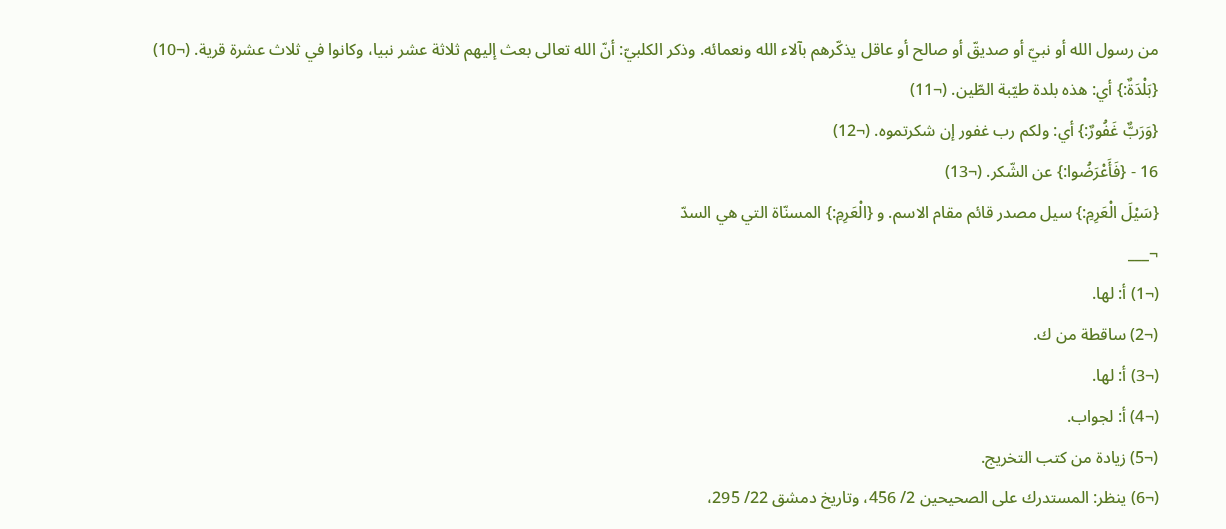من رسول الله أو نبيّ أو صديقّ أو صالح أو عاقل يذكّرهم بآلاء الله ونعمائه. وذكر الكلبيّ: أنّ الله تعالى بعث إليهم ثلاثة عشر نبيا، وكانوا في ثلاث عشرة قرية. (¬10)
{بَلْدَةٌ:} أي: هذه بلدة طيّبة الطّين. (¬11)
{وَرَبٌّ غَفُورٌ:} أي: ولكم رب غفور إن شكرتموه. (¬12)
16 - {فَأَعْرَضُوا:} عن الشّكر. (¬13)
{سَيْلَ الْعَرِمِ:} سيل مصدر قائم مقام الاسم. و {الْعَرِمِ:} المسنّاة التي هي السدّ
¬___
(¬1) أ: لها.
(¬2) ساقطة من ك.
(¬3) أ: لها.
(¬4) أ: لجواب.
(¬5) زيادة من كتب التخريج.
(¬6) ينظر: المستدرك على الصحيحين 2/ 456، وتاريخ دمشق 22/ 295،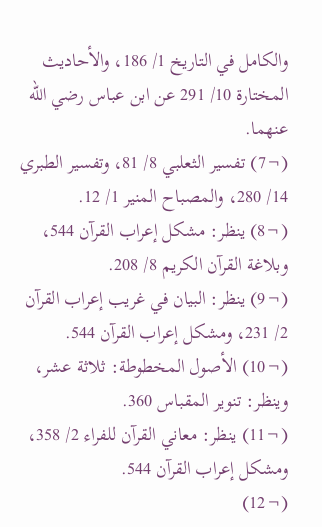والكامل في التاريخ 1/ 186، والأحاديث المختارة 10/ 291 عن ابن عباس رضي الله عنهما.
(¬7) تفسير الثعلبي 8/ 81، وتفسير الطبري 14/ 280، والمصباح المنير 1/ 12.
(¬8) ينظر: مشكل إعراب القرآن 544، وبلاغة القرآن الكريم 8/ 208.
(¬9) ينظر: البيان في غريب إعراب القرآن 2/ 231، ومشكل إعراب القرآن 544.
(¬10) الأصول المخطوطة: ثلاثة عشر، وينظر: تنوير المقباس 360.
(¬11) ينظر: معاني القرآن للفراء 2/ 358، ومشكل إعراب القرآن 544.
(¬12)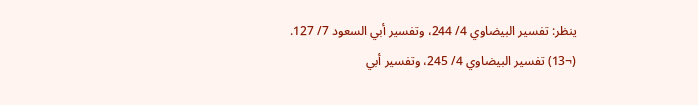ينظر: تفسير البيضاوي 4/ 244، وتفسير أبي السعود 7/ 127.
(¬13) تفسير البيضاوي 4/ 245، وتفسير أبي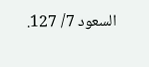السعود 7/ 127.